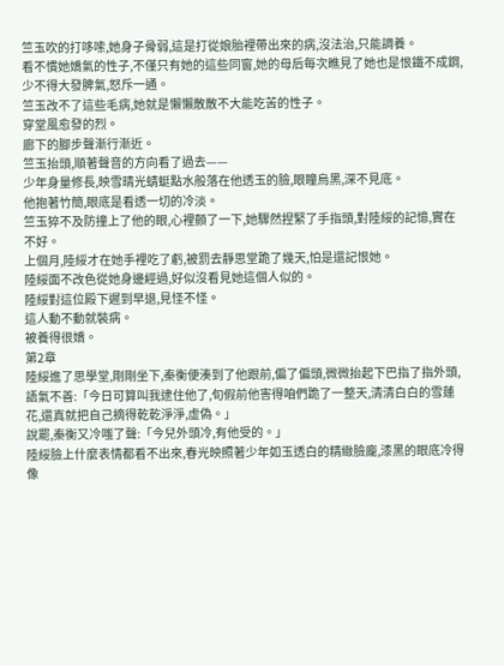竺玉吹的打哆嗦,她身子骨弱,這是打從娘胎裡帶出來的病,沒法治,只能調養。
看不慣她嬌氣的性子,不僅只有她的這些同窗,她的母后每次瞧見了她也是恨鐵不成鋼,少不得大發脾氣,怒斥一通。
竺玉改不了這些毛病,她就是懶懶散散不大能吃苦的性子。
穿堂風愈發的烈。
廊下的腳步聲漸行漸近。
竺玉抬頭,順著聲音的方向看了過去——
少年身量修長,映雪晴光蜻蜓點水般落在他透玉的臉,眼瞳烏黑,深不見底。
他抱著竹簡,眼底是看透一切的冷淡。
竺玉猝不及防撞上了他的眼,心裡顫了一下,她驟然捏緊了手指頭,對陸綏的記憶,實在不好。
上個月,陸綏才在她手裡吃了虧,被罰去靜思堂跪了幾天,怕是還記恨她。
陸綏面不改色從她身邊經過,好似沒看見她這個人似的。
陸綏對這位殿下遲到早退,見怪不怪。
這人動不動就裝病。
被養得很嬌。
第2章
陸綏進了思學堂,剛剛坐下,秦衡便湊到了他跟前,偏了偏頭,微微抬起下巴指了指外頭,語氣不善:「今日可算叫我逮住他了,旬假前他害得咱們跪了一整天,清清白白的雪蓮花,還真就把自己摘得乾乾淨淨,虛偽。」
說罷,秦衡又冷嗤了聲:「今兒外頭冷,有他受的。」
陸綏臉上什麼表情都看不出來,春光映照著少年如玉透白的精緻臉龐,漆黑的眼底冷得像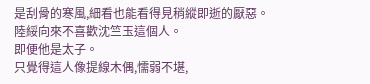是刮骨的寒風,細看也能看得見稍縱即逝的厭惡。
陸綏向來不喜歡沈竺玉這個人。
即便他是太子。
只覺得這人像提線木偶,懦弱不堪,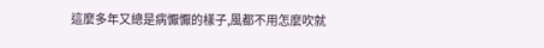這麼多年又總是病懨懨的樣子,風都不用怎麼吹就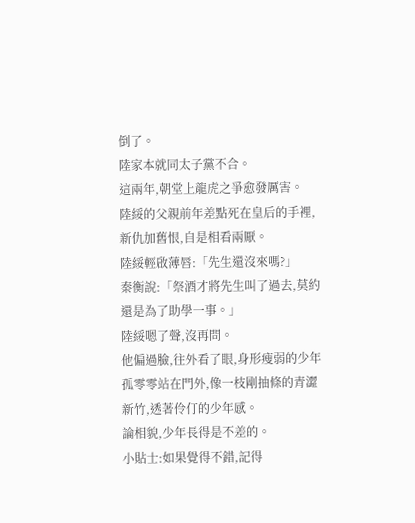倒了。
陸家本就同太子黨不合。
這兩年,朝堂上龍虎之爭愈發厲害。
陸綏的父親前年差點死在皇后的手裡,新仇加舊恨,自是相看兩厭。
陸綏輕啟薄唇:「先生還沒來嗎?」
秦衡說:「祭酒才將先生叫了過去,莫約還是為了助學一事。」
陸綏嗯了聲,沒再問。
他偏過臉,往外看了眼,身形瘦弱的少年孤零零站在門外,像一枝剛抽條的青澀新竹,透著伶仃的少年感。
論相貌,少年長得是不差的。
小貼士:如果覺得不錯,記得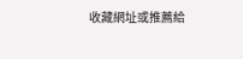收藏網址或推薦給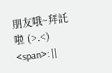朋友哦~拜託啦 (>.<)
<span>: ||